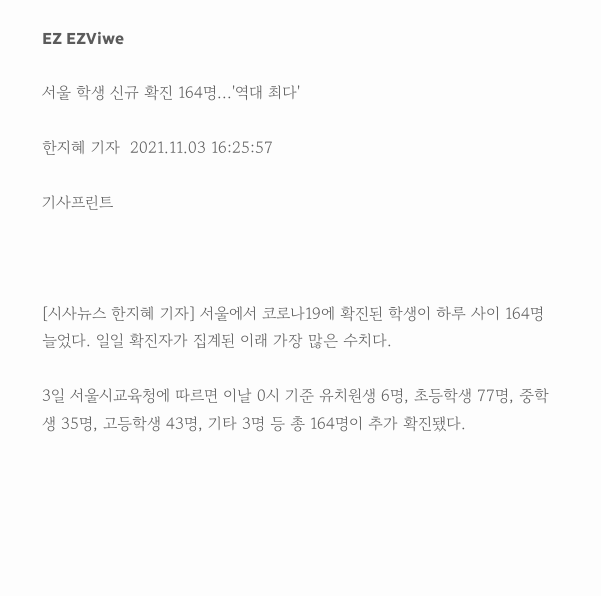EZ EZViwe

서울 학생 신규 확진 164명...'역대 최다'

한지혜 기자  2021.11.03 16:25:57

기사프린트



[시사뉴스 한지혜 기자] 서울에서 코로나19에 확진된 학생이 하루 사이 164명 늘었다. 일일 확진자가 집계된 이래 가장 많은 수치다.

3일 서울시교육청에 따르면 이날 0시 기준 유치원생 6명, 초등학생 77명, 중학생 35명, 고등학생 43명, 기타 3명 등 총 164명이 추가 확진됐다.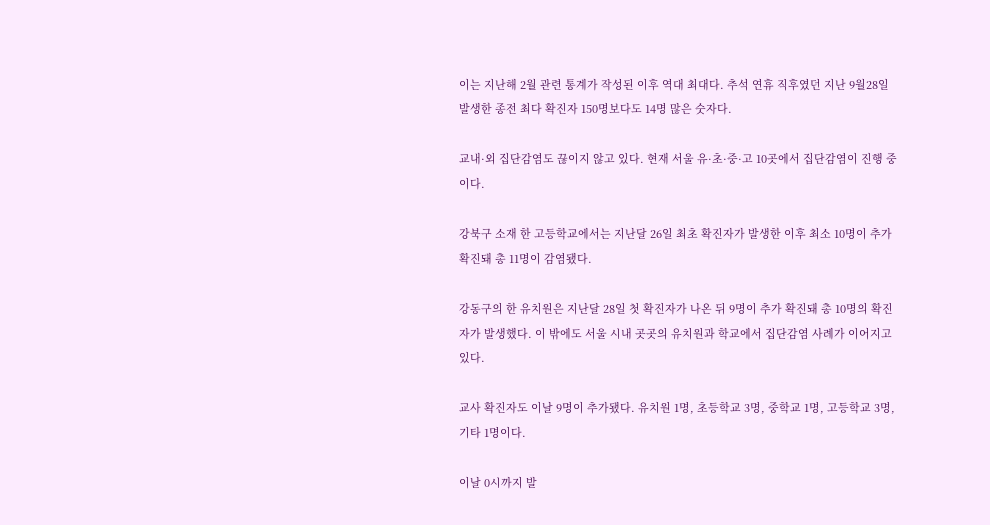이는 지난해 2월 관련 통계가 작성된 이후 역대 최대다. 추석 연휴 직후였던 지난 9월28일 발생한 종전 최다 확진자 150명보다도 14명 많은 숫자다.

교내·외 집단감염도 끊이지 않고 있다. 현재 서울 유·초·중·고 10곳에서 집단감염이 진행 중이다.

강북구 소재 한 고등학교에서는 지난달 26일 최초 확진자가 발생한 이후 최소 10명이 추가 확진돼 총 11명이 감염됐다.

강동구의 한 유치원은 지난달 28일 첫 확진자가 나온 뒤 9명이 추가 확진돼 총 10명의 확진자가 발생했다. 이 밖에도 서울 시내 곳곳의 유치원과 학교에서 집단감염 사례가 이어지고 있다.

교사 확진자도 이날 9명이 추가됐다. 유치원 1명, 초등학교 3명, 중학교 1명, 고등학교 3명, 기타 1명이다.

이날 0시까지 발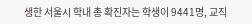생한 서울시 학내 총 확진자는 학생이 9441명, 교직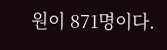원이 871명이다.